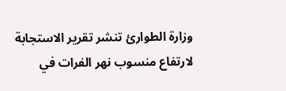وزارة الطوارئ تنشر تقرير الاستجابة لارتفاع منسوب نهر الفرات في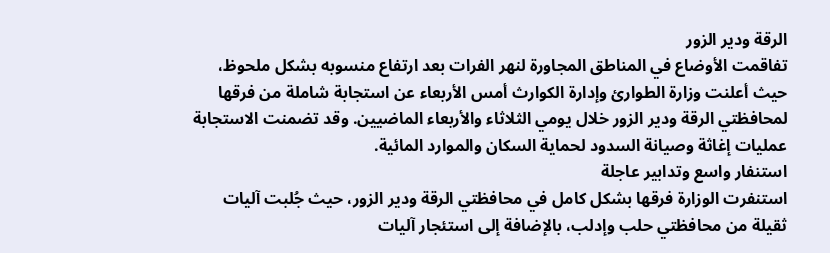الرقة ودير الزور
تفاقمت الأوضاع في المناطق المجاورة لنهر الفرات بعد ارتفاع منسوبه بشكل ملحوظ، حيث أعلنت وزارة الطوارئ وإدارة الكوارث أمس الأربعاء عن استجابة شاملة من فرقها لمحافظتي الرقة ودير الزور خلال يومي الثلاثاء والأربعاء الماضيين. وقد تضمنت الاستجابة عمليات إغاثة وصيانة السدود لحماية السكان والموارد المائية.
استنفار واسع وتدابير عاجلة
استنفرت الوزارة فرقها بشكل كامل في محافظتي الرقة ودير الزور، حيث جُلبت آليات ثقيلة من محافظتي حلب وإدلب، بالإضافة إلى استئجار آليات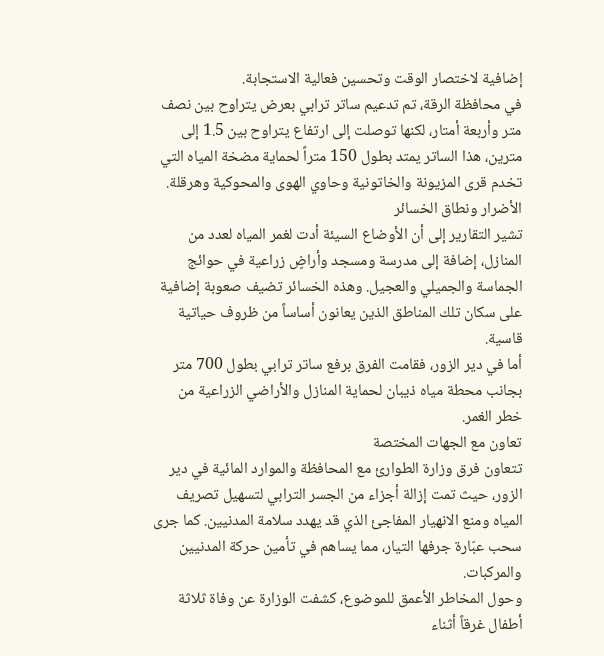إضافية لاختصار الوقت وتحسين فعالية الاستجابة.
في محافظة الرقة، تم تدعيم ساتر ترابي بعرض يتراوح بين نصف متر وأربعة أمتار، لكنها توصلت إلى ارتفاع يتراوح بين 1.5 إلى مترين، هذا الساتر يمتد بطول 150 متراً لحماية مضخة المياه التي تخدم قرى المزيونة والخاتونية وحاوي الهوى والمحوكية وهرقلة.
الأضرار ونطاق الخسائر
تشير التقارير إلى أن الأوضاع السيئة أدت لغمر المياه لعدد من المنازل، إضافة إلى مدرسة ومسجد وأراضٍ زراعية في حوائج الجماسة والجميلي والعجيل. وهذه الخسائر تضيف صعوبة إضافية على سكان تلك المناطق الذين يعانون أساساً من ظروف حياتية قاسية.
أما في دير الزور، فقامت الفرق برفع ساتر ترابي بطول 700 متر بجانب محطة مياه ذيبان لحماية المنازل والأراضي الزراعية من خطر الغمر.
تعاون مع الجهات المختصة
تتعاون فرق وزارة الطوارئ مع المحافظة والموارد المائية في دير الزور، حيث تمت إزالة أجزاء من الجسر الترابي لتسهيل تصريف المياه ومنع الانهيار المفاجئ الذي قد يهدد سلامة المدنيين. كما جرى سحب عبّارة جرفها التيار، مما يساهم في تأمين حركة المدنيين والمركبات.
وحول المخاطر الأعمق للموضوع، كشفت الوزارة عن وفاة ثلاثة أطفال غرقاً أثناء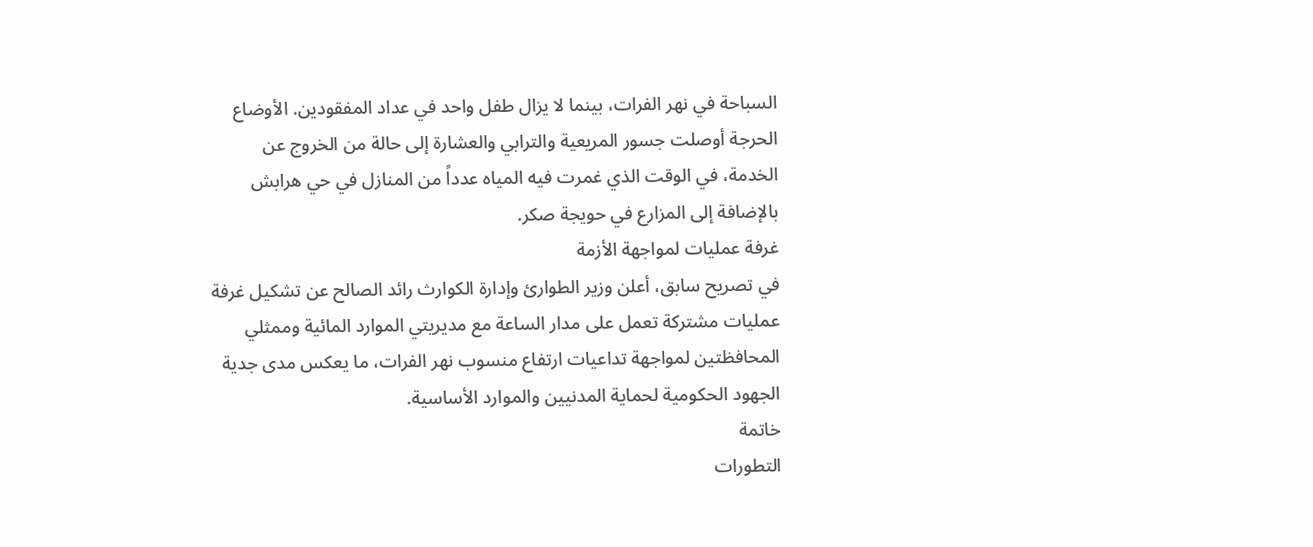السباحة في نهر الفرات، بينما لا يزال طفل واحد في عداد المفقودين. الأوضاع الحرجة أوصلت جسور المريعية والترابي والعشارة إلى حالة من الخروج عن الخدمة، في الوقت الذي غمرت فيه المياه عدداً من المنازل في حي هرابش بالإضافة إلى المزارع في حويجة صكر.
غرفة عمليات لمواجهة الأزمة
في تصريح سابق، أعلن وزير الطوارئ وإدارة الكوارث رائد الصالح عن تشكيل غرفة عمليات مشتركة تعمل على مدار الساعة مع مديريتي الموارد المائية وممثلي المحافظتين لمواجهة تداعيات ارتفاع منسوب نهر الفرات، ما يعكس مدى جدية الجهود الحكومية لحماية المدنيين والموارد الأساسية.
خاتمة
التطورات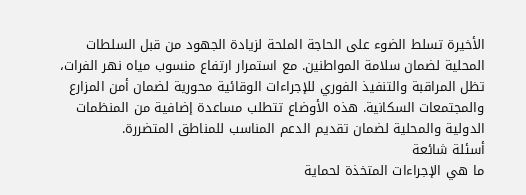الأخيرة تسلط الضوء على الحاجة الملحة لزيادة الجهود من قبل السلطات المحلية لضمان سلامة المواطنين. مع استمرار ارتفاع منسوب مياه نهر الفرات، تظل المراقبة والتنفيذ الفوري للإجراءات الوقائية محورية لضمان أمن المزارع والمجتمعات السكانية. هذه الأوضاع تتطلب مساعدة إضافية من المنظمات الدولية والمحلية لضمان تقديم الدعم المناسب للمناطق المتضررة.
أسئلة شائعة
ما هي الإجراءات المتخذة لحماية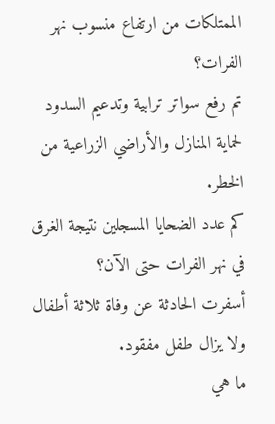الممتلكات من ارتفاع منسوب نهر الفرات؟
تم رفع سواتر ترابية وتدعيم السدود لحماية المنازل والأراضي الزراعية من الخطر.
كم عدد الضحايا المسجلين نتيجة الغرق في نهر الفرات حتى الآن؟
أسفرت الحادثة عن وفاة ثلاثة أطفال ولا يزال طفل مفقود.
ما هي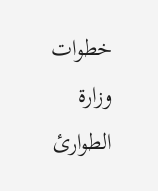خطوات وزارة الطوارئ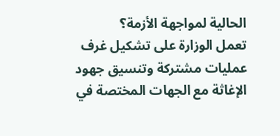الحالية لمواجهة الأزمة؟
تعمل الوزارة على تشكيل غرف عمليات مشتركة وتنسيق جهود الإغاثة مع الجهات المختصة في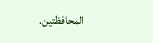المحافظتين.